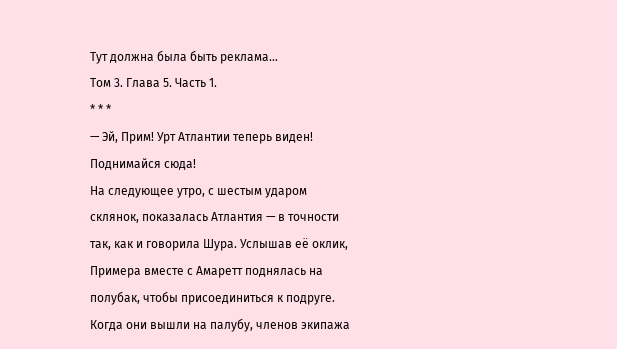Тут должна была быть реклама...
Том 3. Глава 5. Часть 1.
* * *
— Эй, Прим! Урт Атлантии теперь виден! Поднимайся сюда!
На следующее утро, с шестым ударом склянок, показалась Атлантия — в точности так, как и говорила Шура. Услышав её оклик, Примера вместе с Амаретт поднялась на полубак, чтобы присоединиться к подруге.
Когда они вышли на палубу, членов экипажа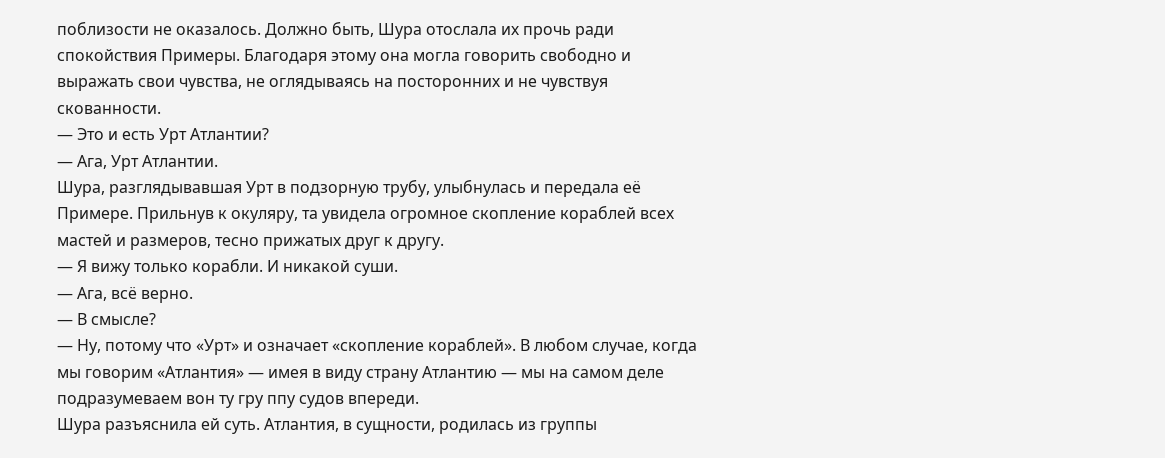поблизости не оказалось. Должно быть, Шура отослала их прочь ради спокойствия Примеры. Благодаря этому она могла говорить свободно и выражать свои чувства, не оглядываясь на посторонних и не чувствуя скованности.
— Это и есть Урт Атлантии?
— Ага, Урт Атлантии.
Шура, разглядывавшая Урт в подзорную трубу, улыбнулась и передала её Примере. Прильнув к окуляру, та увидела огромное скопление кораблей всех мастей и размеров, тесно прижатых друг к другу.
— Я вижу только корабли. И никакой суши.
— Ага, всё верно.
— В смысле?
— Ну, потому что «Урт» и означает «скопление кораблей». В любом случае, когда мы говорим «Атлантия» — имея в виду страну Атлантию — мы на самом деле подразумеваем вон ту гру ппу судов впереди.
Шура разъяснила ей суть. Атлантия, в сущности, родилась из группы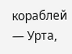кораблей — Урта,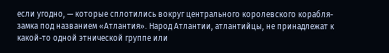если угодно, — которые сплотились вокруг центрального королевского корабля-замка под названием «Атлантия». Народ Атлантии, атлантийцы, не принадлежат к какой-то одной этнической группе или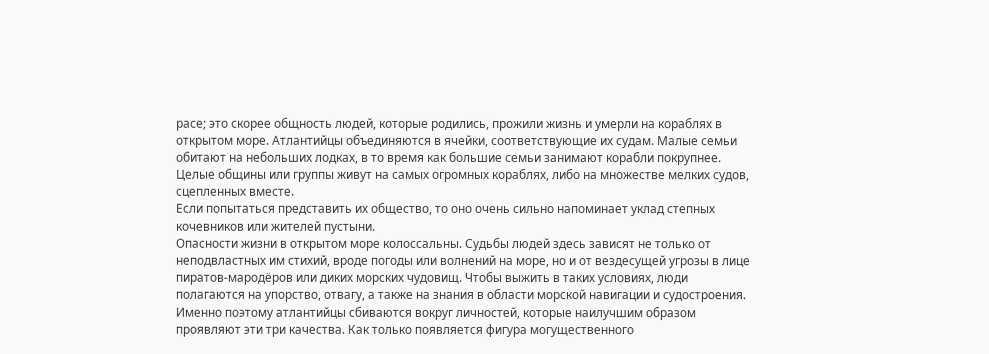расе; это скорее общность людей, которые родились, прожили жизнь и умерли на кораблях в открытом море. Атлантийцы объединяются в ячейки, соответствующие их судам. Малые семьи обитают на небольших лодках, в то время как большие семьи занимают корабли покрупнее. Целые общины или группы живут на самых огромных кораблях, либо на множестве мелких судов, сцепленных вместе.
Если попытаться представить их общество, то оно очень сильно напоминает уклад степных кочевников или жителей пустыни.
Опасности жизни в открытом море колоссальны. Судьбы людей здесь зависят не только от неподвластных им стихий, вроде погоды или волнений на море, но и от вездесущей угрозы в лице пиратов-мародёров или диких морских чудовищ. Чтобы выжить в таких условиях, люди полагаются на упорство, отвагу, а также на знания в области морской навигации и судостроения. Именно поэтому атлантийцы сбиваются вокруг личностей, которые наилучшим образом проявляют эти три качества. Как только появляется фигура могущественного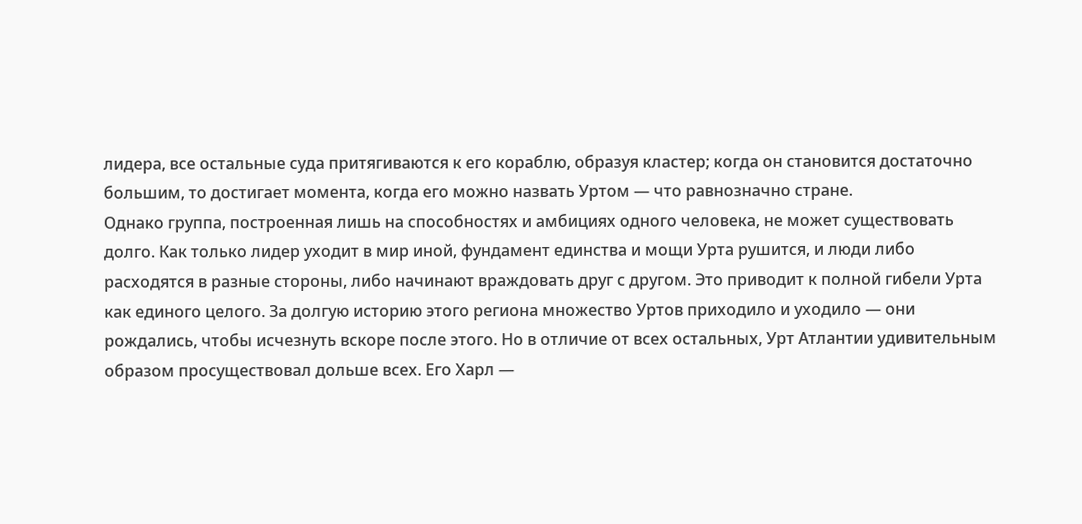лидера, все остальные суда притягиваются к его кораблю, образуя кластер; когда он становится достаточно большим, то достигает момента, когда его можно назвать Уртом — что равнозначно стране.
Однако группа, построенная лишь на способностях и амбициях одного человека, не может существовать долго. Как только лидер уходит в мир иной, фундамент единства и мощи Урта рушится, и люди либо расходятся в разные стороны, либо начинают враждовать друг с другом. Это приводит к полной гибели Урта как единого целого. За долгую историю этого региона множество Уртов приходило и уходило — они рождались, чтобы исчезнуть вскоре после этого. Но в отличие от всех остальных, Урт Атлантии удивительным образом просуществовал дольше всех. Его Харл —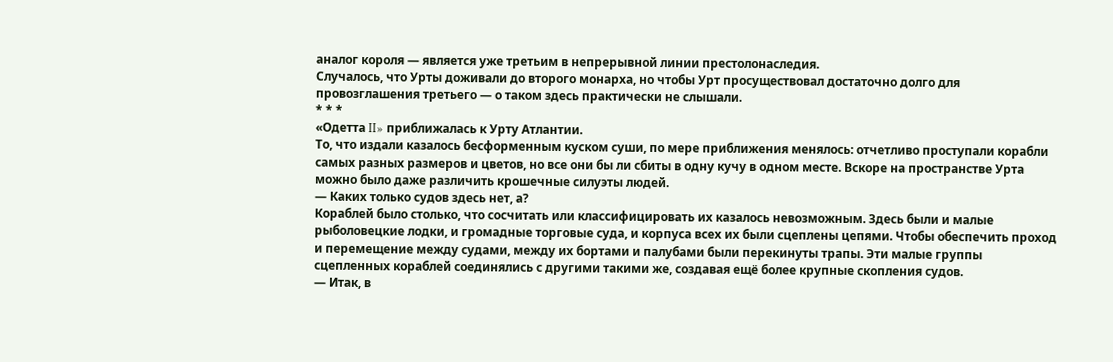аналог короля — является уже третьим в непрерывной линии престолонаследия.
Случалось, что Урты доживали до второго монарха, но чтобы Урт просуществовал достаточно долго для провозглашения третьего — о таком здесь практически не слышали.
* * *
«Одетта II» приближалась к Урту Атлантии.
То, что издали казалось бесформенным куском суши, по мере приближения менялось: отчетливо проступали корабли самых разных размеров и цветов, но все они бы ли сбиты в одну кучу в одном месте. Вскоре на пространстве Урта можно было даже различить крошечные силуэты людей.
— Каких только судов здесь нет, а?
Кораблей было столько, что сосчитать или классифицировать их казалось невозможным. Здесь были и малые рыболовецкие лодки, и громадные торговые суда, и корпуса всех их были сцеплены цепями. Чтобы обеспечить проход и перемещение между судами, между их бортами и палубами были перекинуты трапы. Эти малые группы сцепленных кораблей соединялись с другими такими же, создавая ещё более крупные скопления судов.
— Итак, в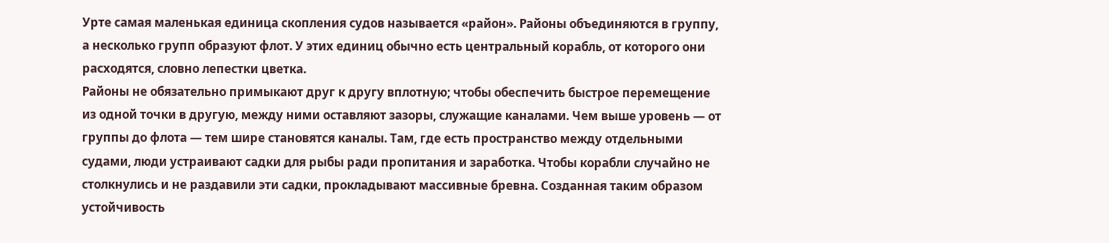Урте самая маленькая единица скопления судов называется «район». Районы объединяются в группу, а несколько групп образуют флот. У этих единиц обычно есть центральный корабль, от которого они расходятся, словно лепестки цветка.
Районы не обязательно примыкают друг к другу вплотную; чтобы обеспечить быстрое перемещение из одной точки в другую, между ними оставляют зазоры, служащие каналами. Чем выше уровень — от группы до флота — тем шире становятся каналы. Там, где есть пространство между отдельными судами, люди устраивают садки для рыбы ради пропитания и заработка. Чтобы корабли случайно не столкнулись и не раздавили эти садки, прокладывают массивные бревна. Созданная таким образом устойчивость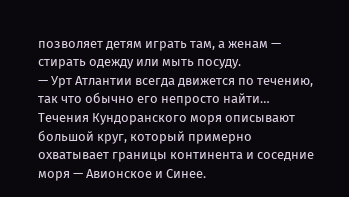позволяет детям играть там, а женам — стирать одежду или мыть посуду.
— Урт Атлантии всегда движется по течению, так что обычно его непросто найти…
Течения Кундоранского моря описывают большой круг, который примерно охватывает границы континента и соседние моря — Авионское и Синее.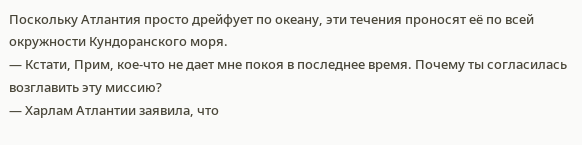Поскольку Атлантия просто дрейфует по океану, эти течения проносят её по всей окружности Кундоранского моря.
— Кстати, Прим, кое-что не дает мне покоя в последнее время. Почему ты согласилась возглавить эту миссию?
— Харлам Атлантии заявила, что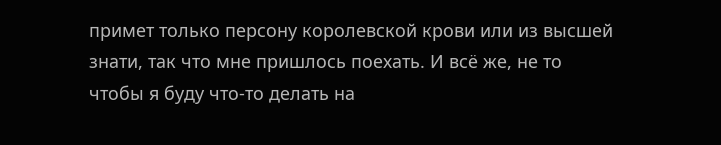примет только персону королевской крови или из высшей знати, так что мне пришлось поехать. И всё же, не то чтобы я буду что-то делать на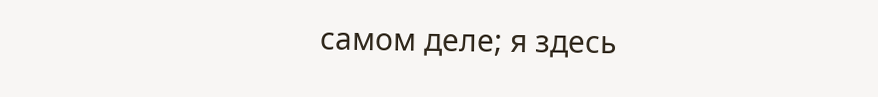самом деле; я здесь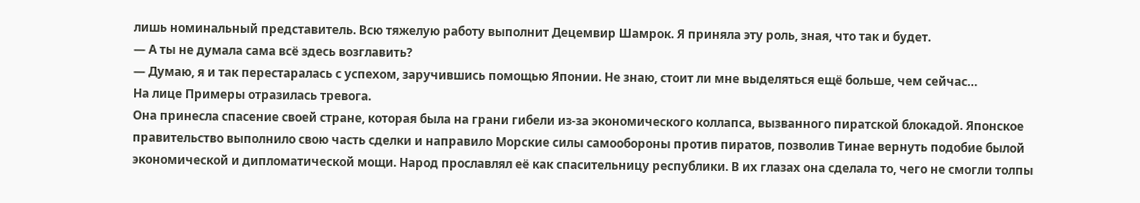лишь номинальный представитель. Всю тяжелую работу выполнит Децемвир Шамрок. Я приняла эту роль, зная, что так и будет.
— А ты не думала сама всё здесь возглавить?
— Думаю, я и так перестаралась с успехом, заручившись помощью Японии. Не знаю, стоит ли мне выделяться ещё больше, чем сейчас…
На лице Примеры отразилась тревога.
Она принесла спасение своей стране, которая была на грани гибели из-за экономического коллапса, вызванного пиратской блокадой. Японское правительство выполнило свою часть сделки и направило Морские силы самообороны против пиратов, позволив Тинае вернуть подобие былой экономической и дипломатической мощи. Народ прославлял её как спасительницу республики. В их глазах она сделала то, чего не смогли толпы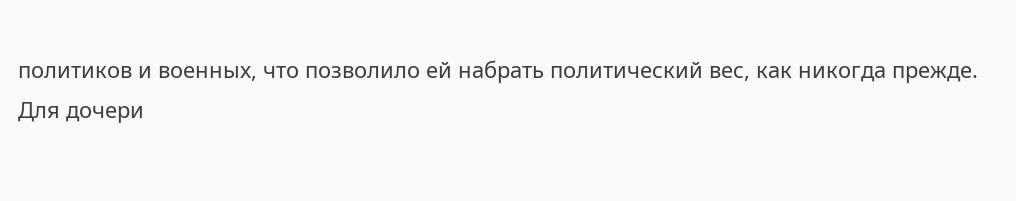политиков и военных, что позволило ей набрать политический вес, как никогда прежде.
Для дочери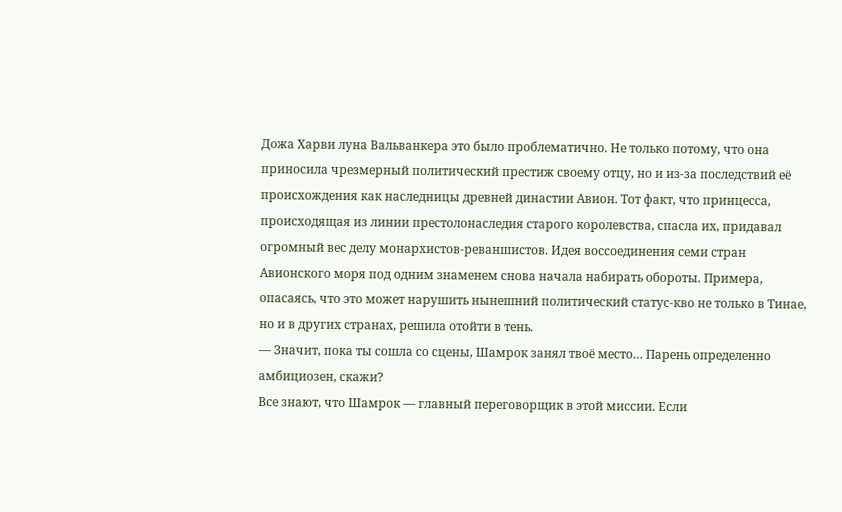Дожа Харви луна Вальванкера это было проблематично. Не только потому, что она приносила чрезмерный политический престиж своему отцу, но и из-за последствий её происхождения как наследницы древней династии Авион. Тот факт, что принцесса, происходящая из линии престолонаследия старого королевства, спасла их, придавал огромный вес делу монархистов-реваншистов. Идея воссоединения семи стран Авионского моря под одним знаменем снова начала набирать обороты. Примера, опасаясь, что это может нарушить нынешний политический статус-кво не только в Тинае, но и в других странах, решила отойти в тень.
— Значит, пока ты сошла со сцены, Шамрок занял твоё место… Парень определенно амбициозен, скажи?
Все знают, что Шамрок — главный переговорщик в этой миссии. Если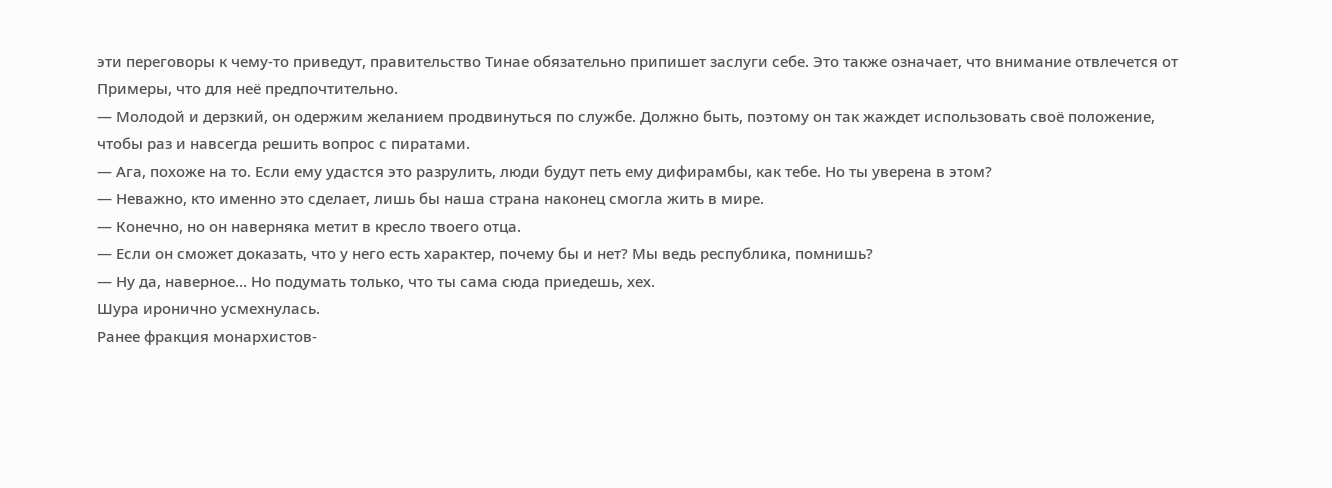эти переговоры к чему-то приведут, правительство Тинае обязательно припишет заслуги себе. Это также означает, что внимание отвлечется от Примеры, что для неё предпочтительно.
— Молодой и дерзкий, он одержим желанием продвинуться по службе. Должно быть, поэтому он так жаждет использовать своё положение, чтобы раз и навсегда решить вопрос с пиратами.
— Ага, похоже на то. Если ему удастся это разрулить, люди будут петь ему дифирамбы, как тебе. Но ты уверена в этом?
— Неважно, кто именно это сделает, лишь бы наша страна наконец смогла жить в мире.
— Конечно, но он наверняка метит в кресло твоего отца.
— Если он сможет доказать, что у него есть характер, почему бы и нет? Мы ведь республика, помнишь?
— Ну да, наверное… Но подумать только, что ты сама сюда приедешь, хех.
Шура иронично усмехнулась.
Ранее фракция монархистов-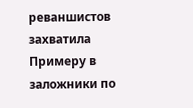реваншистов захватила Примеру в заложники по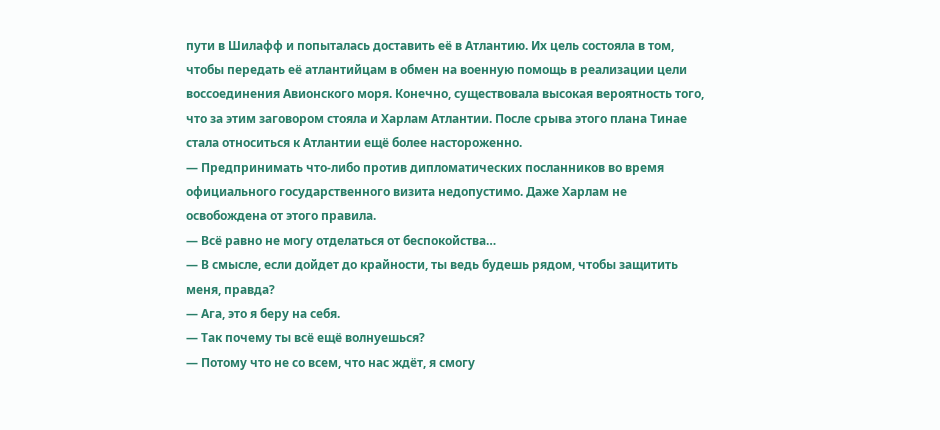пути в Шилафф и попыталась доставить её в Атлантию. Их цель состояла в том, чтобы передать её атлантийцам в обмен на военную помощь в реализации цели воссоединения Авионского моря. Конечно, существовала высокая вероятность того, что за этим заговором стояла и Харлам Атлантии. После срыва этого плана Тинае стала относиться к Атлантии ещё более настороженно.
— Предпринимать что-либо против дипломатических посланников во время официального государственного визита недопустимо. Даже Харлам не освобождена от этого правила.
— Всё равно не могу отделаться от беспокойства…
— В смысле, если дойдет до крайности, ты ведь будешь рядом, чтобы защитить меня, правда?
— Ага, это я беру на себя.
— Так почему ты всё ещё волнуешься?
— Потому что не со всем, что нас ждёт, я смогу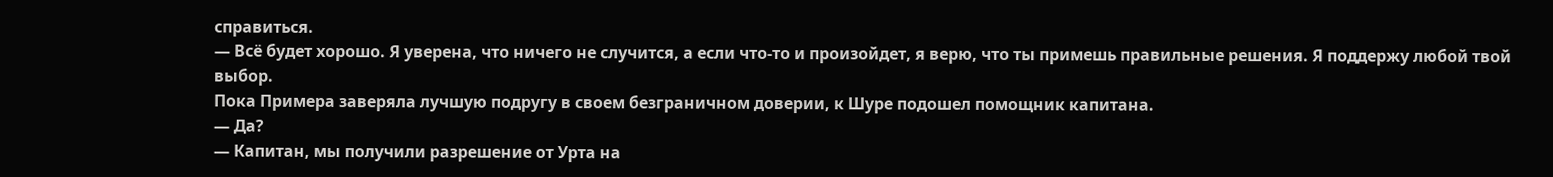справиться.
— Всё будет хорошо. Я уверена, что ничего не случится, а если что-то и произойдет, я верю, что ты примешь правильные решения. Я поддержу любой твой выбор.
Пока Примера заверяла лучшую подругу в своем безграничном доверии, к Шуре подошел помощник капитана.
— Да?
— Капитан, мы получили разрешение от Урта на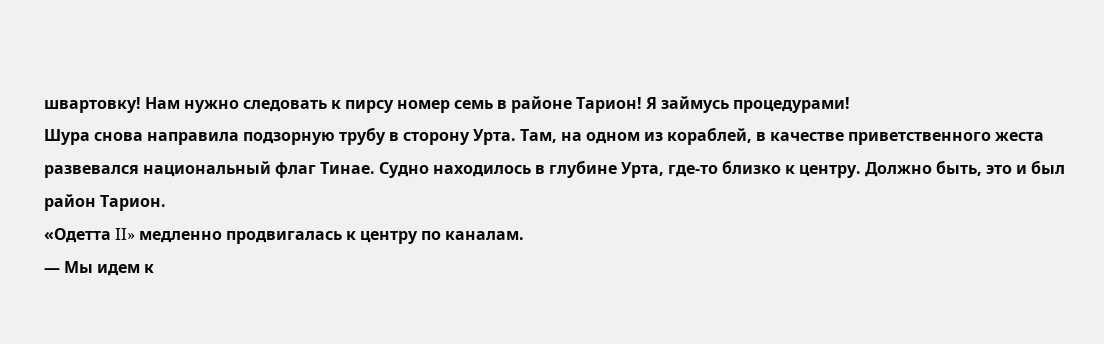швартовку! Нам нужно следовать к пирсу номер семь в районе Тарион! Я займусь процедурами!
Шура снова направила подзорную трубу в сторону Урта. Там, на одном из кораблей, в качестве приветственного жеста развевался национальный флаг Тинае. Судно находилось в глубине Урта, где-то близко к центру. Должно быть, это и был район Тарион.
«Одетта II» медленно продвигалась к центру по каналам.
— Мы идем к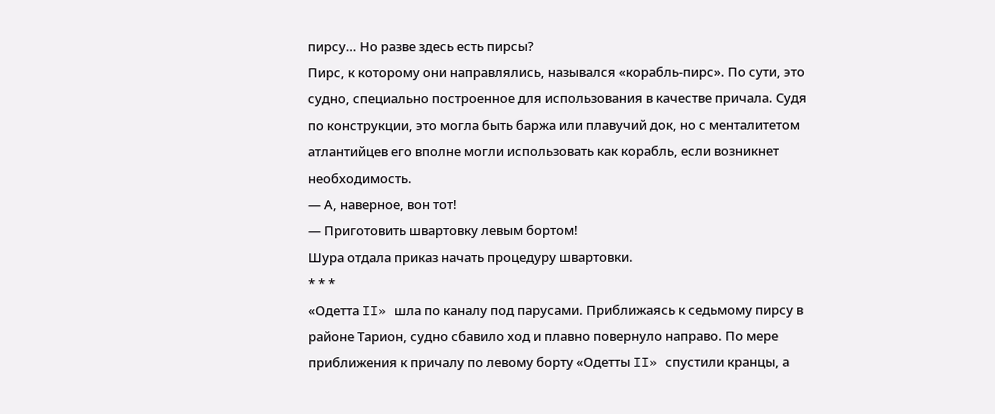пирсу… Но разве здесь есть пирсы?
Пирс, к которому они направлялись, назывался «корабль-пирс». По сути, это судно, специально построенное для использования в качестве причала. Судя по конструкции, это могла быть баржа или плавучий док, но с менталитетом атлантийцев его вполне могли использовать как корабль, если возникнет необходимость.
— А, наверное, вон тот!
— Приготовить швартовку левым бортом!
Шура отдала приказ начать процедуру швартовки.
* * *
«Одетта II» шла по каналу под парусами. Приближаясь к седьмому пирсу в районе Тарион, судно сбавило ход и плавно повернуло направо. По мере приближения к причалу по левому борту «Одетты II» спустили кранцы, а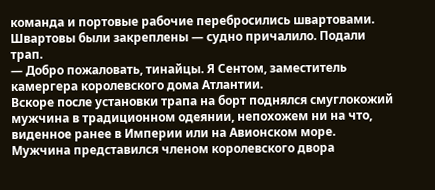команда и портовые рабочие перебросились швартовами. Швартовы были закреплены — судно причалило. Подали трап.
— Добро пожаловать, тинайцы. Я Сентом, заместитель камергера королевского дома Атлантии.
Вскоре после установки трапа на борт поднялся смуглокожий мужчина в традиционном одеянии, непохожем ни на что, виденное ранее в Империи или на Авионском море. Мужчина представился членом королевского двора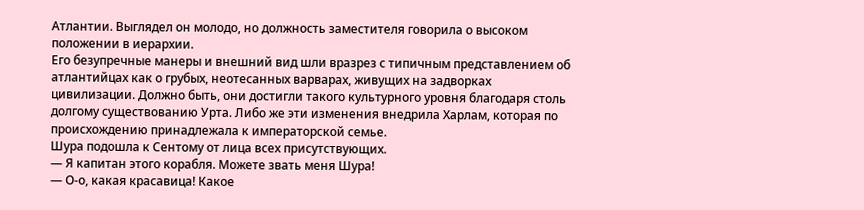Атлантии. Выглядел он молодо, но должность заместителя говорила о высоком положении в иерархии.
Его безупречные манеры и внешний вид шли вразрез с типичным представлением об атлантийцах как о грубых, неотесанных варварах, живущих на задворках цивилизации. Должно быть, они достигли такого культурного уровня благодаря столь долгому существованию Урта. Либо же эти изменения внедрила Харлам, которая по происхождению принадлежала к императорской семье.
Шура подошла к Сентому от лица всех присутствующих.
— Я капитан этого корабля. Можете звать меня Шура!
— О-о, какая красавица! Какое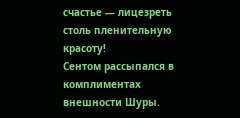счастье — лицезреть столь пленительную красоту!
Сентом рассыпался в комплиментах внешности Шуры.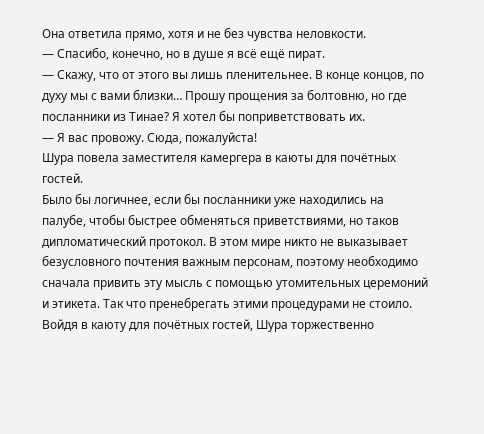Она ответила прямо, хотя и не без чувства неловкости.
— Спасибо, конечно, но в душе я всё ещё пират.
— Скажу, что от этого вы лишь пленительнее. В конце концов, по духу мы с вами близки… Прошу прощения за болтовню, но где посланники из Тинае? Я хотел бы поприветствовать их.
— Я вас провожу. Сюда, пожалуйста!
Шура повела заместителя камергера в каюты для почётных гостей.
Было бы логичнее, если бы посланники уже находились на палубе, чтобы быстрее обменяться приветствиями, но таков дипломатический протокол. В этом мире никто не выказывает безусловного почтения важным персонам, поэтому необходимо сначала привить эту мысль с помощью утомительных церемоний и этикета. Так что пренебрегать этими процедурами не стоило.
Войдя в каюту для почётных гостей, Шура торжественно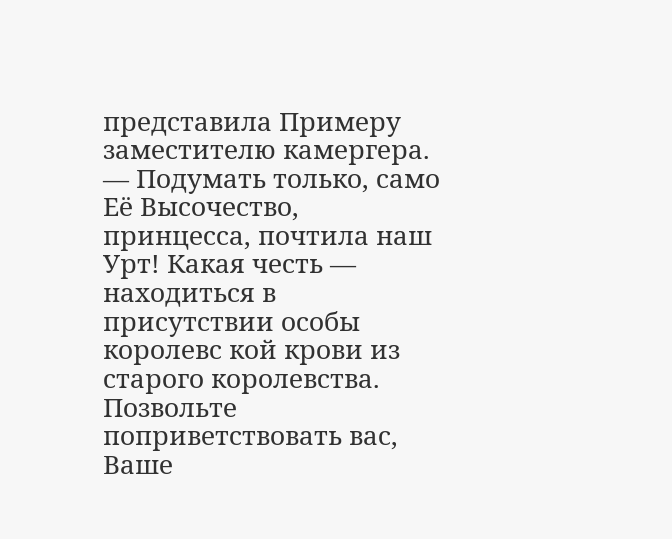представила Примеру заместителю камергера.
— Подумать только, само Её Высочество, принцесса, почтила наш Урт! Какая честь — находиться в присутствии особы королевс кой крови из старого королевства. Позвольте поприветствовать вас, Ваше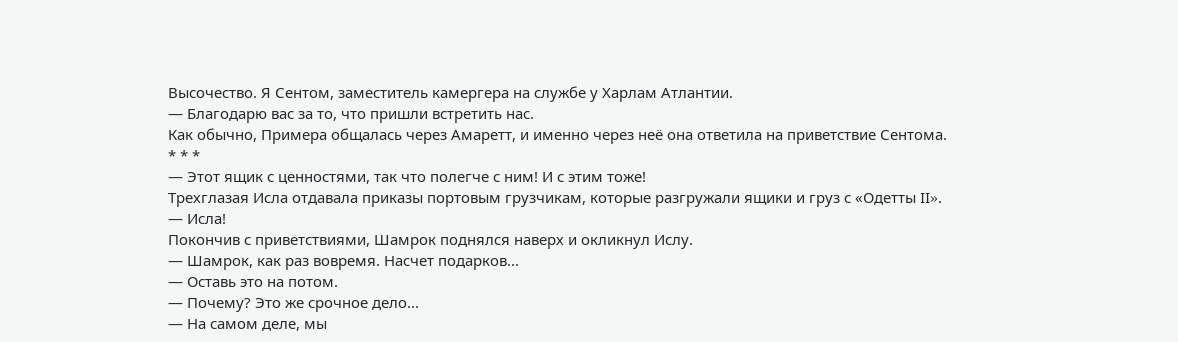Высочество. Я Сентом, заместитель камергера на службе у Харлам Атлантии.
— Благодарю вас за то, что пришли встретить нас.
Как обычно, Примера общалась через Амаретт, и именно через неё она ответила на приветствие Сентома.
* * *
— Этот ящик с ценностями, так что полегче с ним! И с этим тоже!
Трехглазая Исла отдавала приказы портовым грузчикам, которые разгружали ящики и груз с «Одетты II».
— Исла!
Покончив с приветствиями, Шамрок поднялся наверх и окликнул Ислу.
— Шамрок, как раз вовремя. Насчет подарков...
— Оставь это на потом.
— Почему? Это же срочное дело...
— На самом деле, мы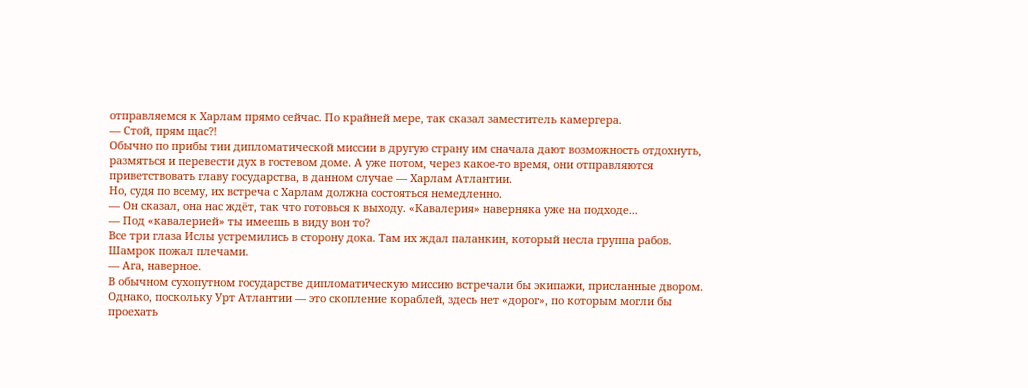отправляемся к Харлам прямо сейчас. По крайней мере, так сказал заместитель камергера.
— Стой, прям щас?!
Обычно по прибы тии дипломатической миссии в другую страну им сначала дают возможность отдохнуть, размяться и перевести дух в гостевом доме. А уже потом, через какое-то время, они отправляются приветствовать главу государства, в данном случае — Харлам Атлантии.
Но, судя по всему, их встреча с Харлам должна состояться немедленно.
— Он сказал, она нас ждёт, так что готовься к выходу. «Кавалерия» наверняка уже на подходе...
— Под «кавалерией» ты имеешь в виду вон то?
Все три глаза Ислы устремились в сторону дока. Там их ждал паланкин, который несла группа рабов.
Шамрок пожал плечами.
— Ага, наверное.
В обычном сухопутном государстве дипломатическую миссию встречали бы экипажи, присланные двором. Однако, поскольку Урт Атлантии — это скопление кораблей, здесь нет «дорог», по которым могли бы проехать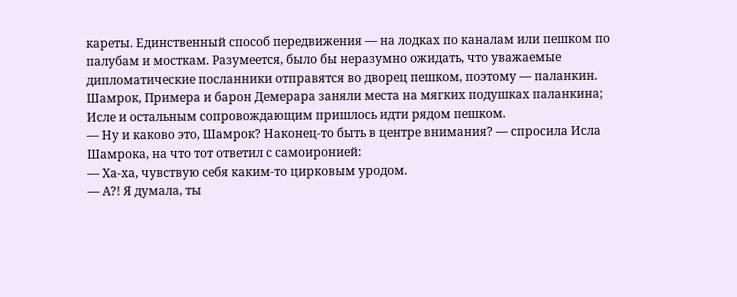кареты. Единственный способ передвижения — на лодках по каналам или пешком по палубам и мосткам. Разумеется, было бы неразумно ожидать, что уважаемые дипломатические посланники отправятся во дворец пешком, поэтому — паланкин.
Шамрок, Примера и барон Демерара заняли места на мягких подушках паланкина; Исле и остальным сопровождающим пришлось идти рядом пешком.
— Ну и каково это, Шамрок? Наконец-то быть в центре внимания? — спросила Исла Шамрока, на что тот ответил с самоиронией:
— Ха-ха, чувствую себя каким-то цирковым уродом.
— А?! Я думала, ты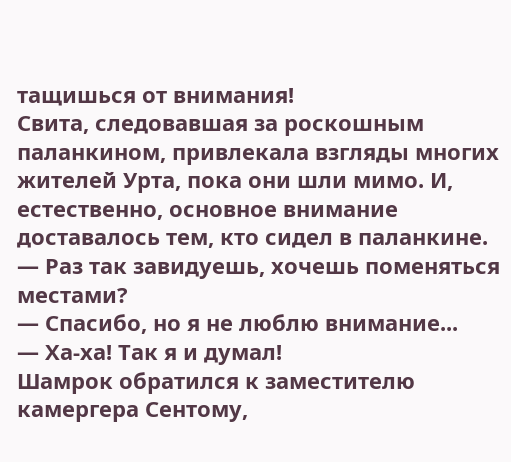тащишься от внимания!
Свита, следовавшая за роскошным паланкином, привлекала взгляды многих жителей Урта, пока они шли мимо. И, естественно, основное внимание доставалось тем, кто сидел в паланкине.
— Раз так завидуешь, хочешь поменяться местами?
— Спасибо, но я не люблю внимание...
— Ха-ха! Так я и думал!
Шамрок обратился к заместителю камергера Сентому,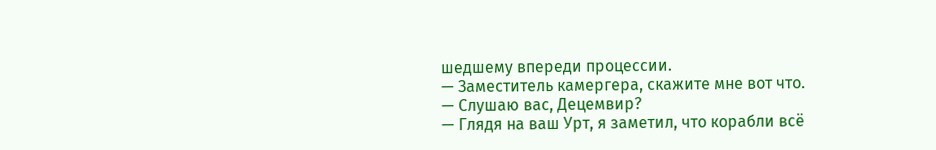шедшему впереди процессии.
— Заместитель камергера, скажите мне вот что.
— Слушаю вас, Децемвир?
— Глядя на ваш Урт, я заметил, что корабли всё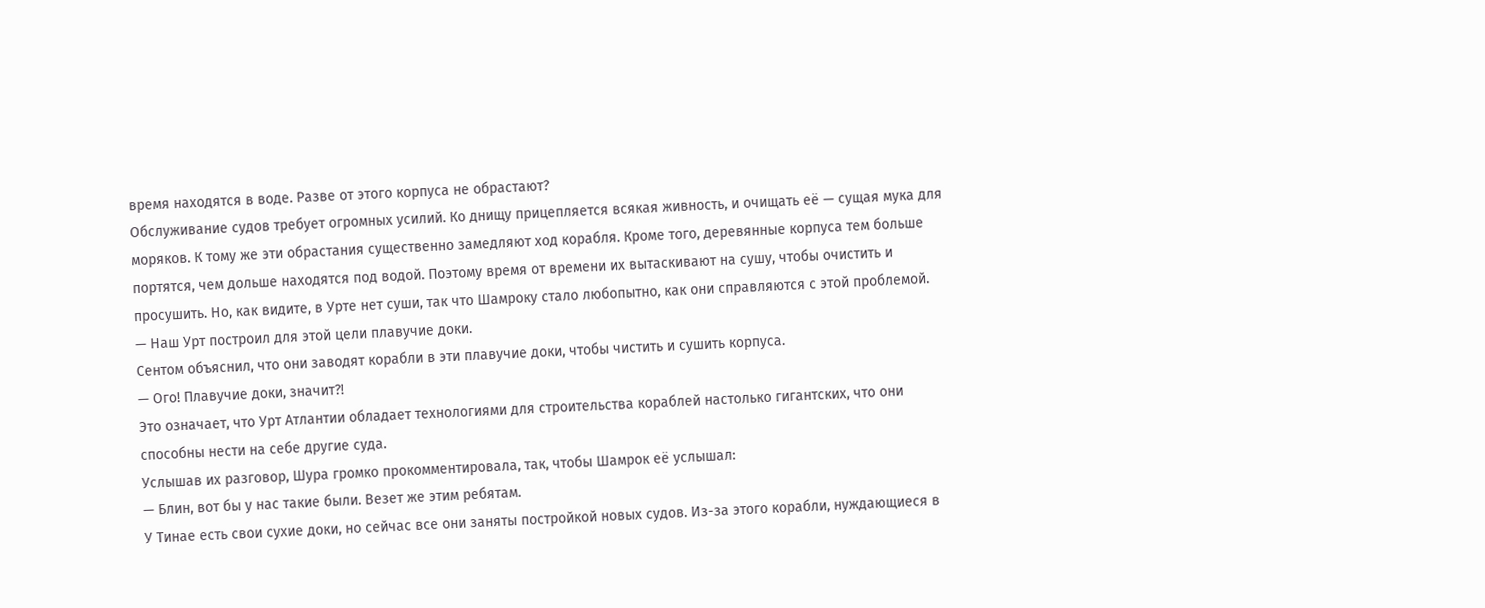время находятся в воде. Разве от этого корпуса не обрастают?
Обслуживание судов требует огромных усилий. Ко днищу прицепляется всякая живность, и очищать её — сущая мука для моряков. К тому же эти обрастания существенно замедляют ход корабля. Кроме того, деревянные корпуса тем больше портятся, чем дольше находятся под водой. Поэтому время от времени их вытаскивают на сушу, чтобы очистить и просушить. Но, как видите, в Урте нет суши, так что Шамроку стало любопытно, как они справляются с этой проблемой.
— Наш Урт построил для этой цели плавучие доки.
Сентом объяснил, что они заводят корабли в эти плавучие доки, чтобы чистить и сушить корпуса.
— Ого! Плавучие доки, значит?!
Это означает, что Урт Атлантии обладает технологиями для строительства кораблей настолько гигантских, что они способны нести на себе другие суда.
Услышав их разговор, Шура громко прокомментировала, так, чтобы Шамрок её услышал:
— Блин, вот бы у нас такие были. Везет же этим ребятам.
У Тинае есть свои сухие доки, но сейчас все они заняты постройкой новых судов. Из-за этого корабли, нуждающиеся в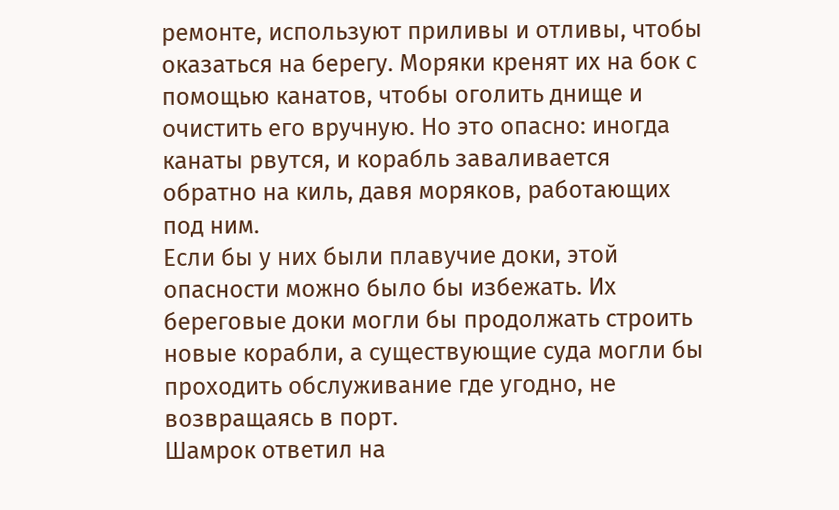ремонте, используют приливы и отливы, чтобы оказаться на берегу. Моряки кренят их на бок с помощью канатов, чтобы оголить днище и очистить его вручную. Но это опасно: иногда канаты рвутся, и корабль заваливается обратно на киль, давя моряков, работающих под ним.
Если бы у них были плавучие доки, этой опасности можно было бы избежать. Их береговые доки могли бы продолжать строить новые корабли, а существующие суда могли бы проходить обслуживание где угодно, не возвращаясь в порт.
Шамрок ответил на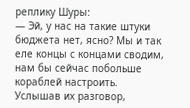реплику Шуры:
— Эй, у нас на такие штуки бюджета нет, ясно? Мы и так еле концы с концами сводим, нам бы сейчас побольше кораблей настроить.
Услышав их разговор,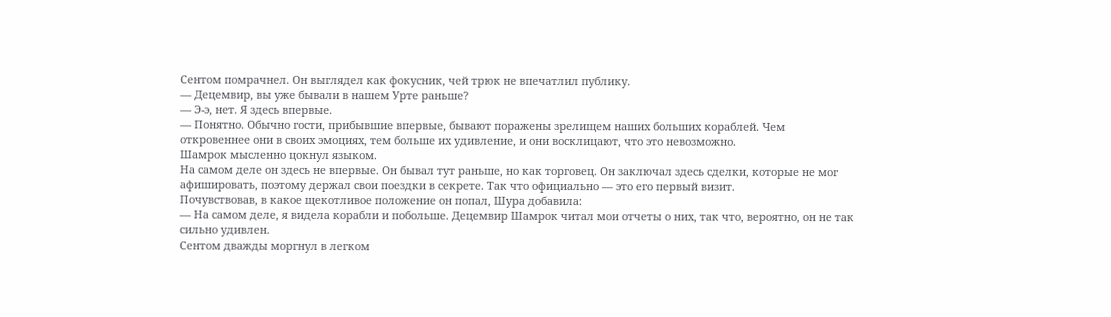Сентом помрачнел. Он выглядел как фокусник, чей трюк не впечатлил публику.
— Децемвир, вы уже бывали в нашем Урте раньше?
— Э-э, нет. Я здесь впервые.
— Понятно. Обычно гости, прибывшие впервые, бывают поражены зрелищем наших больших кораблей. Чем откровеннее они в своих эмоциях, тем больше их удивление, и они восклицают, что это невозможно.
Шамрок мысленно цокнул языком.
На самом деле он здесь не впервые. Он бывал тут раньше, но как торговец. Он заключал здесь сделки, которые не мог афишировать, поэтому держал свои поездки в секрете. Так что официально — это его первый визит.
Почувствовав, в какое щекотливое положение он попал, Шура добавила:
— На самом деле, я видела корабли и побольше. Децемвир Шамрок читал мои отчеты о них, так что, вероятно, он не так сильно удивлен.
Сентом дважды моргнул в легком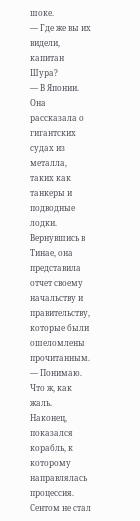шоке.
— Где же вы их видели, капитан Шура?
— В Японии.
Она рассказала о гигантских судах из металла, таких как танкеры и подводные лодки. Вернувшись в Тинае, она представила отчет своему начальству и правительству, которые были ошеломлены прочитанным.
— Понимаю. Что ж, как жаль.
Наконец, показался корабль, к которому направлялась процессия. Сентом не стал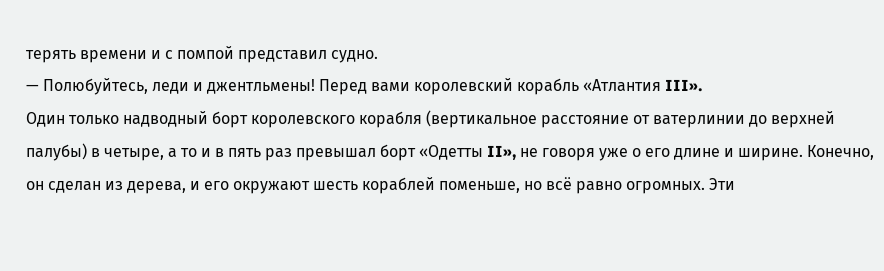терять времени и с помпой представил судно.
— Полюбуйтесь, леди и джентльмены! Перед вами королевский корабль «Атлантия III».
Один только надводный борт королевского корабля (вертикальное расстояние от ватерлинии до верхней палубы) в четыре, а то и в пять раз превышал борт «Одетты II», не говоря уже о его длине и ширине. Конечно, он сделан из дерева, и его окружают шесть кораблей поменьше, но всё равно огромных. Эти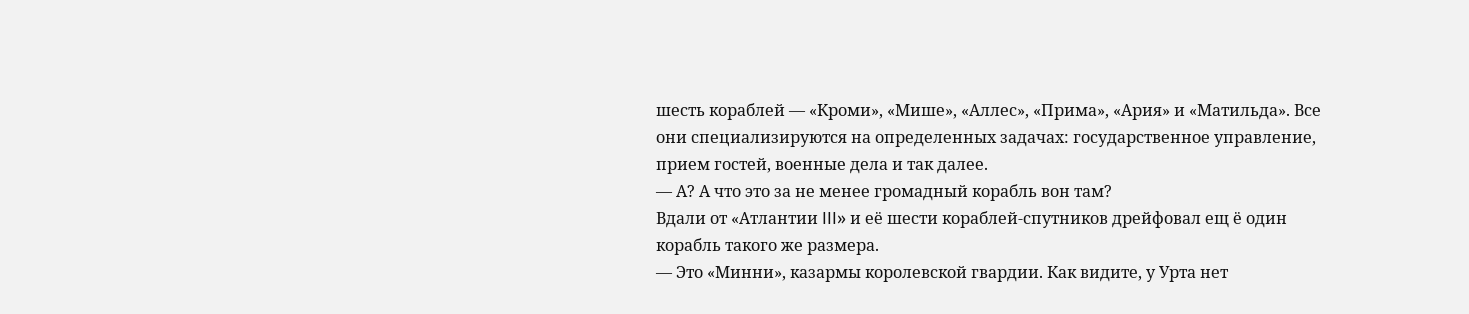шесть кораблей — «Кроми», «Мише», «Аллес», «Прима», «Ария» и «Матильда». Все они специализируются на определенных задачах: государственное управление, прием гостей, военные дела и так далее.
— А? А что это за не менее громадный корабль вон там?
Вдали от «Атлантии III» и её шести кораблей-спутников дрейфовал ещ ё один корабль такого же размера.
— Это «Минни», казармы королевской гвардии. Как видите, у Урта нет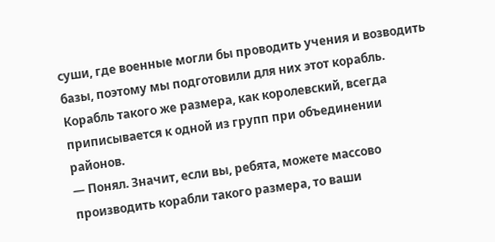суши, где военные могли бы проводить учения и возводить базы, поэтому мы подготовили для них этот корабль.
Корабль такого же размера, как королевский, всегда приписывается к одной из групп при объединении районов.
— Понял. Значит, если вы, ребята, можете массово производить корабли такого размера, то ваши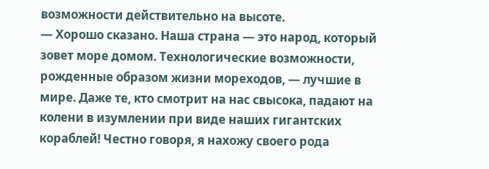возможности действительно на высоте.
— Хорошо сказано. Наша страна — это народ, который зовет море домом. Технологические возможности, рожденные образом жизни мореходов, — лучшие в мире. Даже те, кто смотрит на нас свысока, падают на колени в изумлении при виде наших гигантских кораблей! Честно говоря, я нахожу своего рода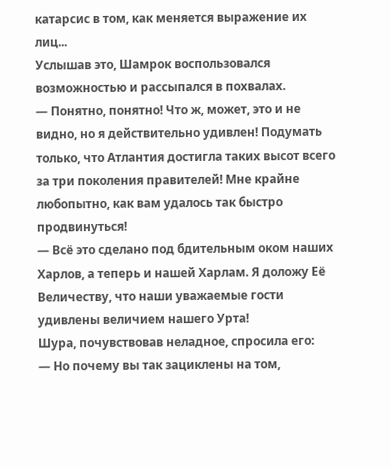катарсис в том, как меняется выражение их лиц...
Услышав это, Шамрок воспользовался возможностью и рассыпался в похвалах.
— Понятно, понятно! Что ж, может, это и не видно, но я действительно удивлен! Подумать только, что Атлантия достигла таких высот всего за три поколения правителей! Мне крайне любопытно, как вам удалось так быстро продвинуться!
— Всё это сделано под бдительным оком наших Харлов, а теперь и нашей Харлам. Я доложу Её Величеству, что наши уважаемые гости удивлены величием нашего Урта!
Шура, почувствовав неладное, спросила его:
— Но почему вы так зациклены на том,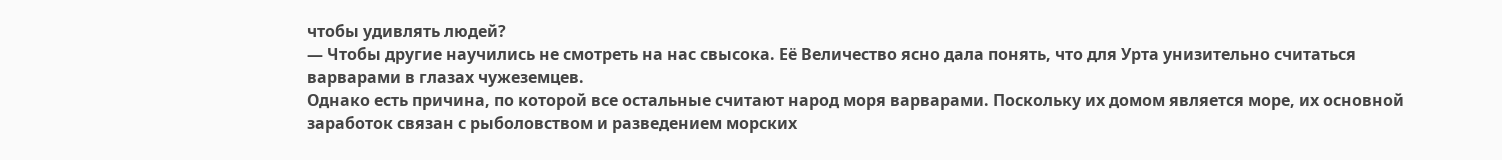чтобы удивлять людей?
— Чтобы другие научились не смотреть на нас свысока. Её Величество ясно дала понять, что для Урта унизительно считаться варварами в глазах чужеземцев.
Однако есть причина, по которой все остальные считают народ моря варварами. Поскольку их домом является море, их основной заработок связан с рыболовством и разведением морских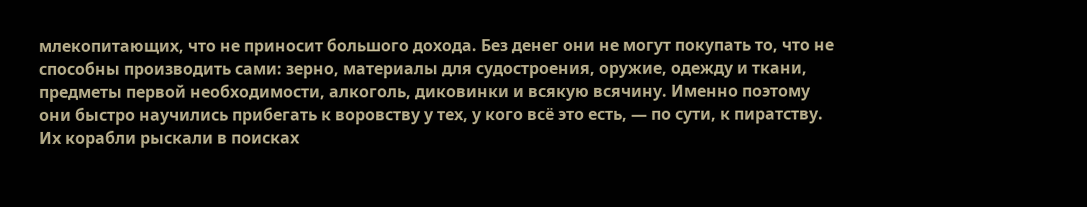млекопитающих, что не приносит большого дохода. Без денег они не могут покупать то, что не способны производить сами: зерно, материалы для судостроения, оружие, одежду и ткани, предметы первой необходимости, алкоголь, диковинки и всякую всячину. Именно поэтому они быстро научились прибегать к воровству у тех, у кого всё это есть, — по сути, к пиратству. Их корабли рыскали в поисках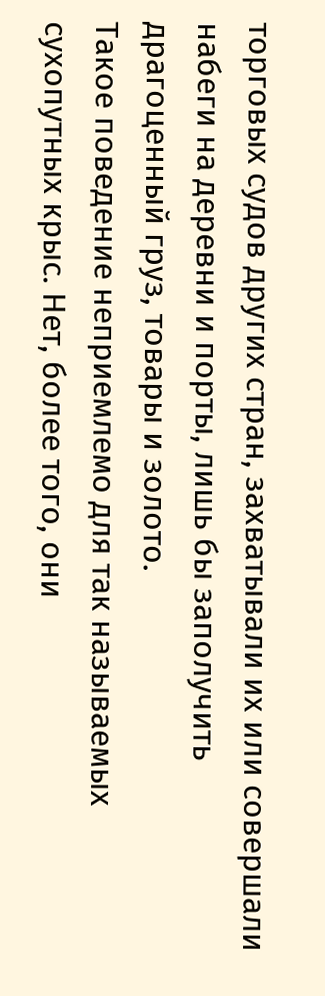торговых судов других стран, захватывали их или совершали набеги на деревни и порты, лишь бы заполучить драгоценный груз, товары и золото.
Такое поведение неприемлемо для так называемых сухопутных крыс. Нет, более того, они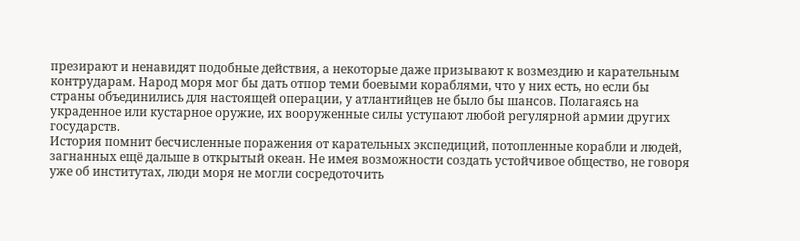презирают и ненавидят подобные действия, а некоторые даже призывают к возмездию и карательным контрударам. Народ моря мог бы дать отпор теми боевыми кораблями, что у них есть, но если бы страны объединились для настоящей операции, у атлантийцев не было бы шансов. Полагаясь на украденное или кустарное оружие, их вооруженные силы уступают любой регулярной армии других государств.
История помнит бесчисленные поражения от карательных экспедиций, потопленные корабли и людей, загнанных ещё дальше в открытый океан. Не имея возможности создать устойчивое общество, не говоря уже об институтах, люди моря не могли сосредоточить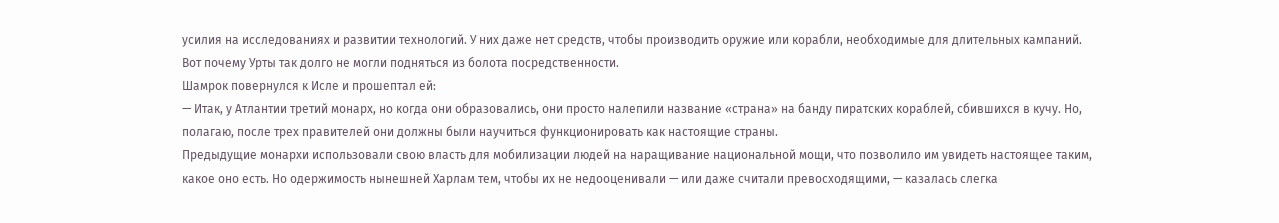усилия на исследованиях и развитии технологий. У них даже нет средств, чтобы производить оружие или корабли, необходимые для длительных кампаний. Вот почему Урты так долго не могли подняться из болота посредственности.
Шамрок повернулся к Исле и прошептал ей:
— Итак, у Атлантии третий монарх, но когда они образовались, они просто налепили название «страна» на банду пиратских кораблей, сбившихся в кучу. Но, полагаю, после трех правителей они должны были научиться функционировать как настоящие страны.
Предыдущие монархи использовали свою власть для мобилизации людей на наращивание национальной мощи, что позволило им увидеть настоящее таким, какое оно есть. Но одержимость нынешней Харлам тем, чтобы их не недооценивали — или даже считали превосходящими, — казалась слегка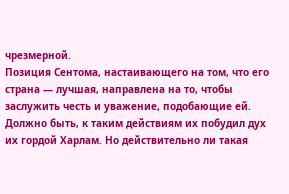чрезмерной.
Позиция Сентома, настаивающего на том, что его страна — лучшая, направлена на то, чтобы заслужить честь и уважение, подобающие ей. Должно быть, к таким действиям их побудил дух их гордой Харлам. Но действительно ли такая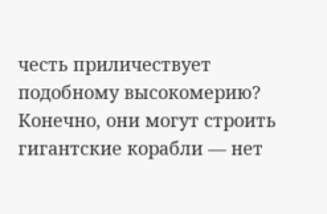честь приличествует подобному высокомерию? Конечно, они могут строить гигантские корабли — нет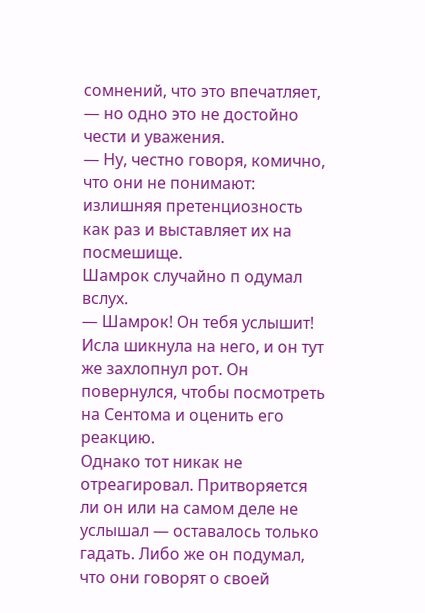сомнений, что это впечатляет, — но одно это не достойно чести и уважения.
— Ну, честно говоря, комично, что они не понимают: излишняя претенциозность как раз и выставляет их на посмешище.
Шамрок случайно п одумал вслух.
— Шамрок! Он тебя услышит!
Исла шикнула на него, и он тут же захлопнул рот. Он повернулся, чтобы посмотреть на Сентома и оценить его реакцию.
Однако тот никак не отреагировал. Притворяется ли он или на самом деле не услышал — оставалось только гадать. Либо же он подумал, что они говорят о своей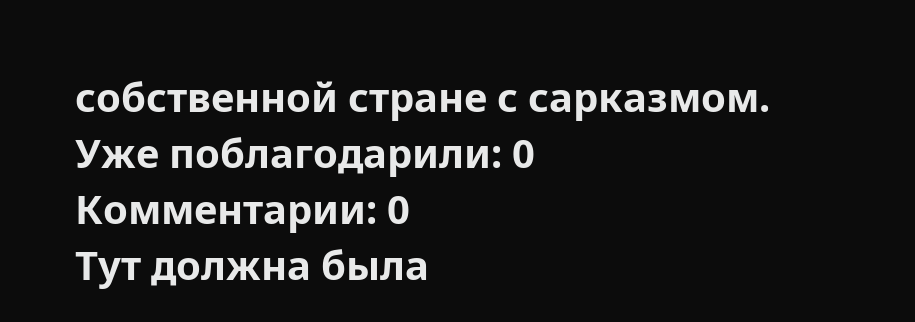собственной стране с сарказмом.
Уже поблагодарили: 0
Комментарии: 0
Тут должна была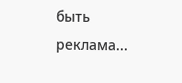быть реклама...